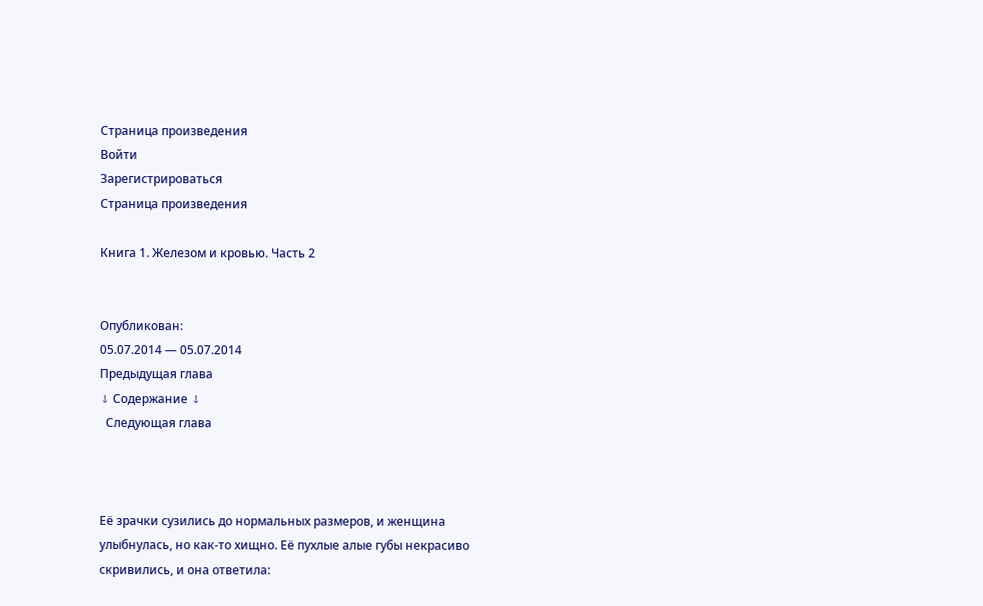Страница произведения
Войти
Зарегистрироваться
Страница произведения

Книга 1. Железом и кровью. Часть 2


Опубликован:
05.07.2014 — 05.07.2014
Предыдущая глава
↓ Содержание ↓
  Следующая глава



Её зрачки сузились до нормальных размеров, и женщина улыбнулась, но как-то хищно. Её пухлые алые губы некрасиво скривились, и она ответила: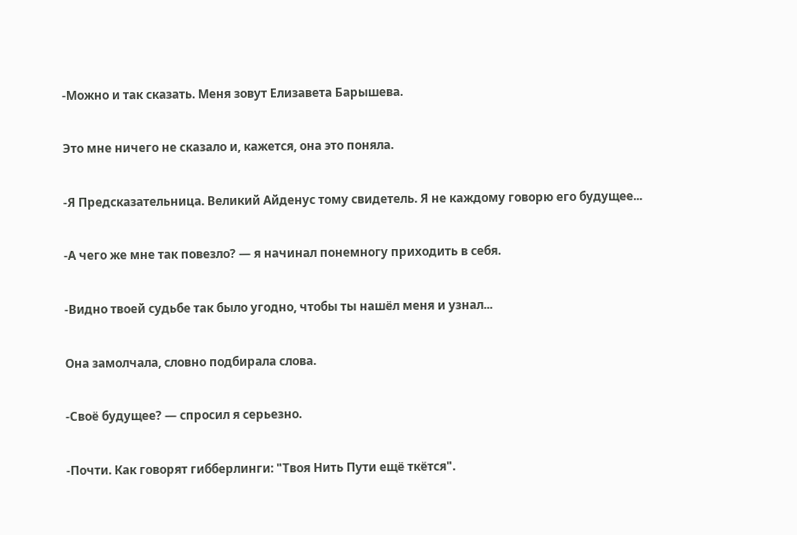-Можно и так сказать. Меня зовут Елизавета Барышева.

Это мне ничего не сказало и, кажется, она это поняла.

-Я Предсказательница. Великий Айденус тому свидетель. Я не каждому говорю его будущее...

-А чего же мне так повезло? — я начинал понемногу приходить в себя.

-Видно твоей судьбе так было угодно, чтобы ты нашёл меня и узнал...

Она замолчала, словно подбирала слова.

-Своё будущее? — спросил я серьезно.

-Почти. Как говорят гибберлинги: "Твоя Нить Пути ещё ткётся".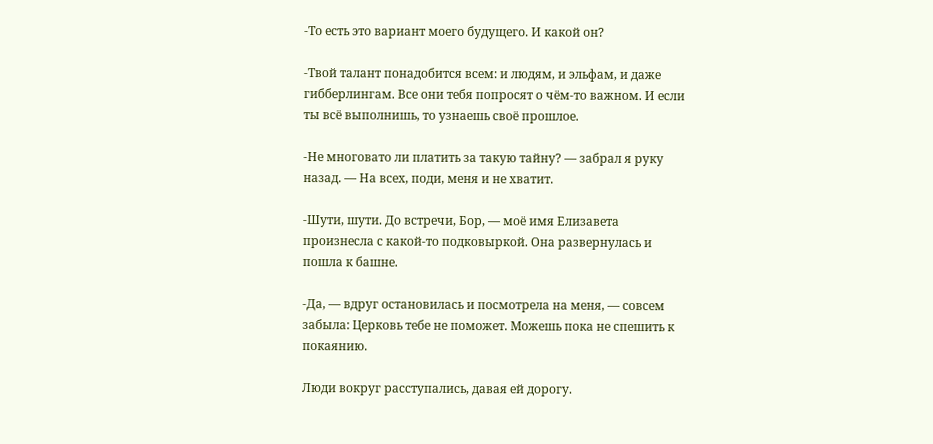-То есть это вариант моего будущего. И какой он?

-Твой талант понадобится всем: и людям, и эльфам, и даже гибберлингам. Все они тебя попросят о чём-то важном. И если ты всё выполнишь, то узнаешь своё прошлое.

-Не многовато ли платить за такую тайну? — забрал я руку назад. — На всех, поди, меня и не хватит.

-Шути, шути. До встречи, Бор, — моё имя Елизавета произнесла с какой-то подковыркой. Она развернулась и пошла к башне.

-Да, — вдруг остановилась и посмотрела на меня, — совсем забыла: Церковь тебе не поможет. Можешь пока не спешить к покаянию.

Люди вокруг расступались, давая ей дорогу.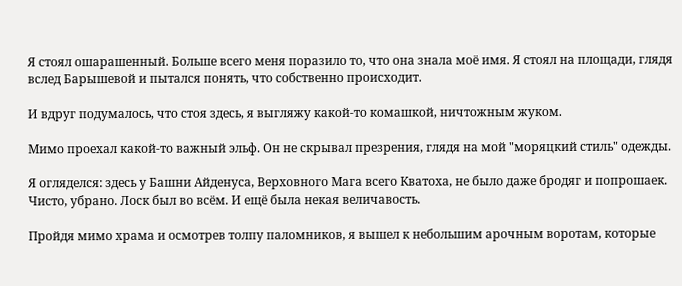Я стоял ошарашенный. Больше всего меня поразило то, что она знала моё имя. Я стоял на площади, глядя вслед Барышевой и пытался понять, что собственно происходит.

И вдруг подумалось, что стоя здесь, я выгляжу какой-то комашкой, ничтожным жуком.

Мимо проехал какой-то важный эльф. Он не скрывал презрения, глядя на мой "моряцкий стиль" одежды.

Я огляделся: здесь у Башни Айденуса, Верховного Мага всего Кватоха, не было даже бродяг и попрошаек. Чисто, убрано. Лоск был во всём. И ещё была некая величавость.

Пройдя мимо храма и осмотрев толпу паломников, я вышел к небольшим арочным воротам, которые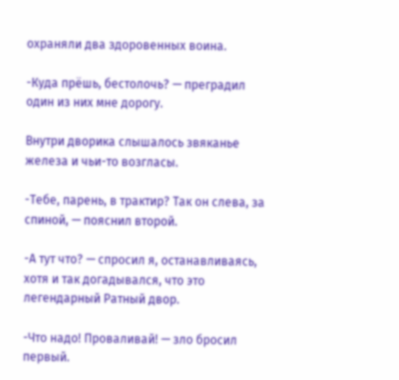охраняли два здоровенных воина.

-Куда прёшь, бестолочь? — преградил один из них мне дорогу.

Внутри дворика слышалось звяканье железа и чьи-то возгласы.

-Тебе, парень, в трактир? Так он слева, за спиной, — пояснил второй.

-А тут что? — спросил я, останавливаясь, хотя и так догадывался, что это легендарный Ратный двор.

-Что надо! Проваливай! — зло бросил первый.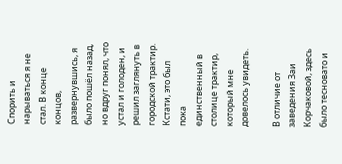Спорить и нарываться я не стал. В конце концов, развернувшись, я было пошёл назад, но вдруг понял, что устал и голоден, и решил заглянуть в городской трактир. Кстати, это был пока единственный в столице трактир, который мне довелось увидеть.

В отличие от заведения Заи Корчаковой, здесь было тесновато и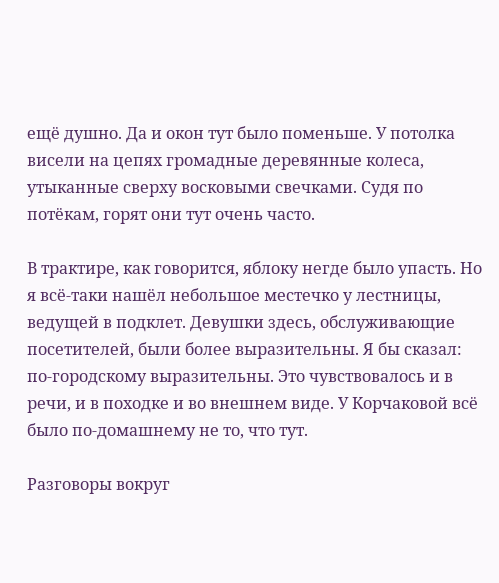ещё душно. Да и окон тут было поменьше. У потолка висели на цепях громадные деревянные колеса, утыканные сверху восковыми свечками. Судя по потёкам, горят они тут очень часто.

В трактире, как говорится, яблоку негде было упасть. Но я всё-таки нашёл небольшое местечко у лестницы, ведущей в подклет. Девушки здесь, обслуживающие посетителей, были более выразительны. Я бы сказал: по-городскому выразительны. Это чувствовалось и в речи, и в походке и во внешнем виде. У Корчаковой всё было по-домашнему не то, что тут.

Разговоры вокруг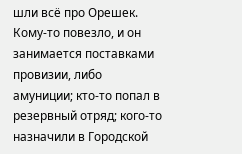шли всё про Орешек. Кому-то повезло, и он занимается поставками провизии, либо амуниции; кто-то попал в резервный отряд; кого-то назначили в Городской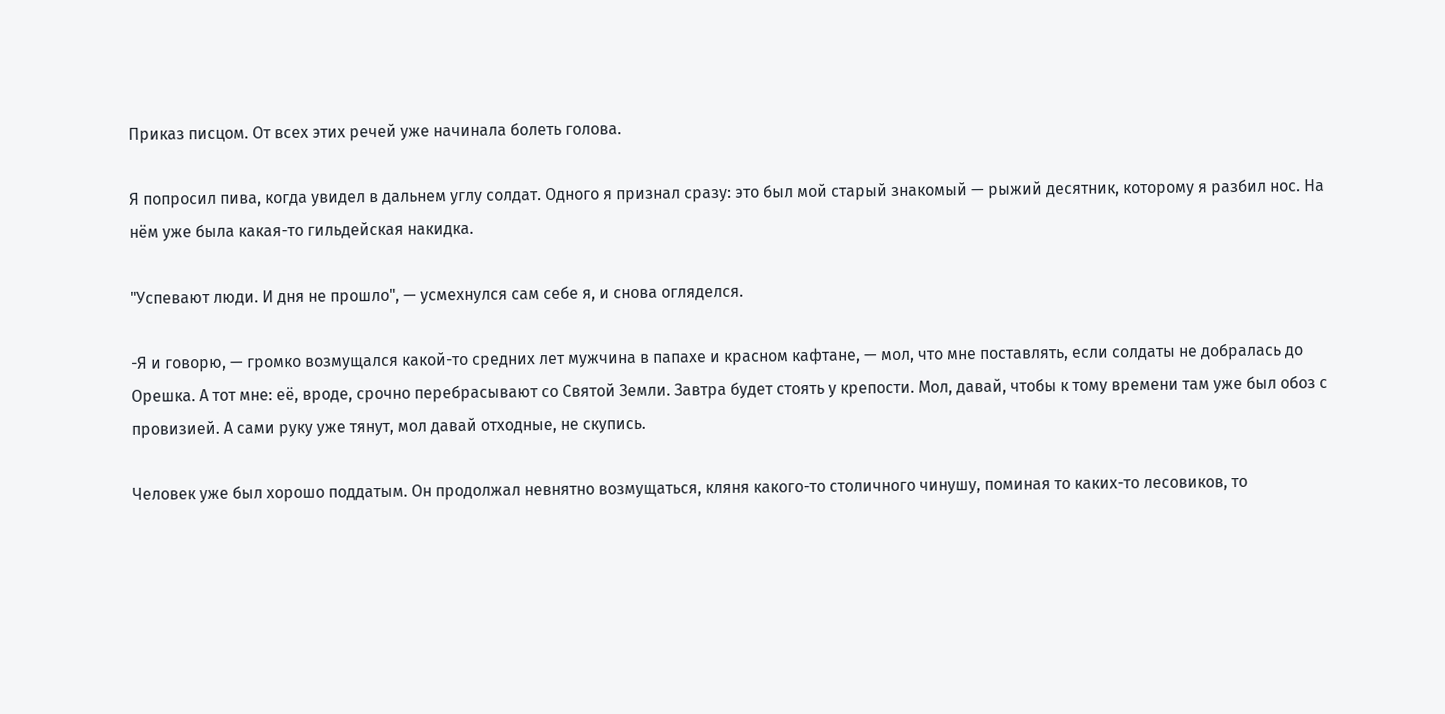Приказ писцом. От всех этих речей уже начинала болеть голова.

Я попросил пива, когда увидел в дальнем углу солдат. Одного я признал сразу: это был мой старый знакомый — рыжий десятник, которому я разбил нос. На нём уже была какая-то гильдейская накидка.

"Успевают люди. И дня не прошло", — усмехнулся сам себе я, и снова огляделся.

-Я и говорю, — громко возмущался какой-то средних лет мужчина в папахе и красном кафтане, — мол, что мне поставлять, если солдаты не добралась до Орешка. А тот мне: её, вроде, срочно перебрасывают со Святой Земли. Завтра будет стоять у крепости. Мол, давай, чтобы к тому времени там уже был обоз с провизией. А сами руку уже тянут, мол давай отходные, не скупись.

Человек уже был хорошо поддатым. Он продолжал невнятно возмущаться, кляня какого-то столичного чинушу, поминая то каких-то лесовиков, то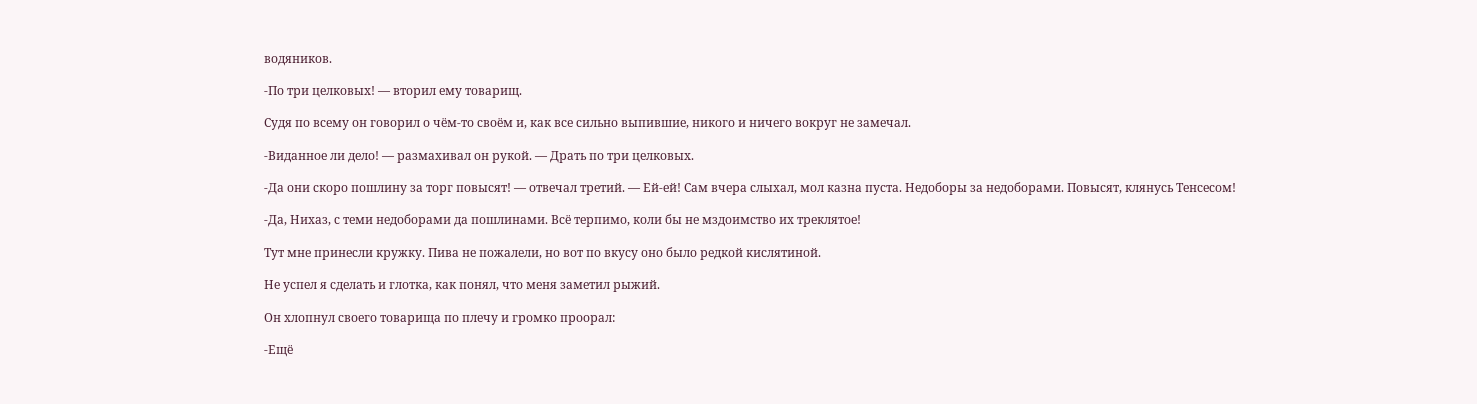водяников.

-По три целковых! — вторил ему товарищ.

Судя по всему он говорил о чём-то своём и, как все сильно выпившие, никого и ничего вокруг не замечал.

-Виданное ли дело! — размахивал он рукой. — Драть по три целковых.

-Да они скоро пошлину за торг повысят! — отвечал третий. — Ей-ей! Сам вчера слыхал, мол казна пуста. Недоборы за недоборами. Повысят, клянусь Тенсесом!

-Да, Нихаз, с теми недоборами да пошлинами. Всё терпимо, коли бы не мздоимство их треклятое!

Тут мне принесли кружку. Пива не пожалели, но вот по вкусу оно было редкой кислятиной.

Не успел я сделать и глотка, как понял, что меня заметил рыжий.

Он хлопнул своего товарища по плечу и громко проорал:

-Ещё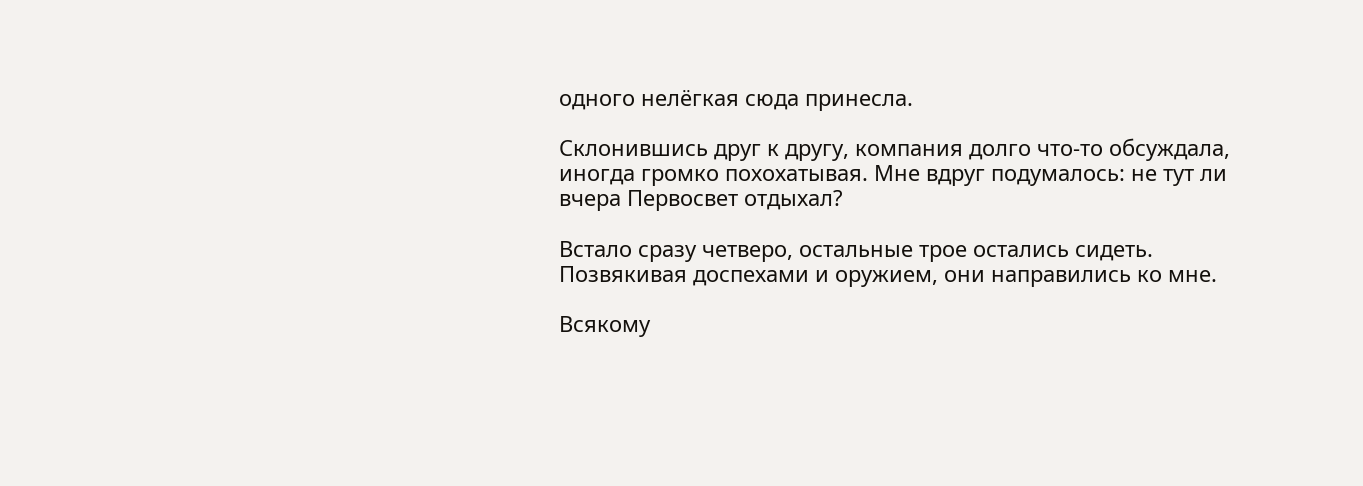одного нелёгкая сюда принесла.

Склонившись друг к другу, компания долго что-то обсуждала, иногда громко похохатывая. Мне вдруг подумалось: не тут ли вчера Первосвет отдыхал?

Встало сразу четверо, остальные трое остались сидеть. Позвякивая доспехами и оружием, они направились ко мне.

Всякому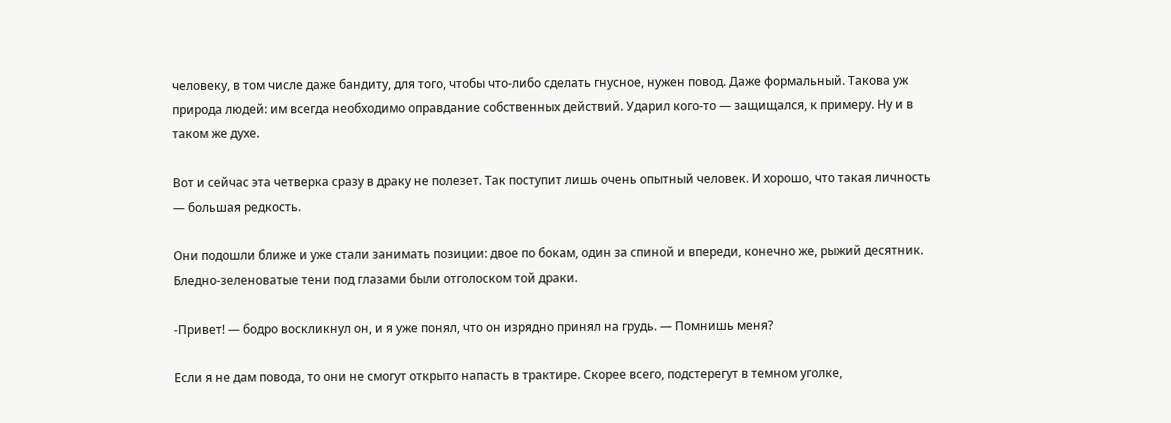человеку, в том числе даже бандиту, для того, чтобы что-либо сделать гнусное, нужен повод. Даже формальный. Такова уж природа людей: им всегда необходимо оправдание собственных действий. Ударил кого-то — защищался, к примеру. Ну и в таком же духе.

Вот и сейчас эта четверка сразу в драку не полезет. Так поступит лишь очень опытный человек. И хорошо, что такая личность — большая редкость.

Они подошли ближе и уже стали занимать позиции: двое по бокам, один за спиной и впереди, конечно же, рыжий десятник. Бледно-зеленоватые тени под глазами были отголоском той драки.

-Привет! — бодро воскликнул он, и я уже понял, что он изрядно принял на грудь. — Помнишь меня?

Если я не дам повода, то они не смогут открыто напасть в трактире. Скорее всего, подстерегут в темном уголке,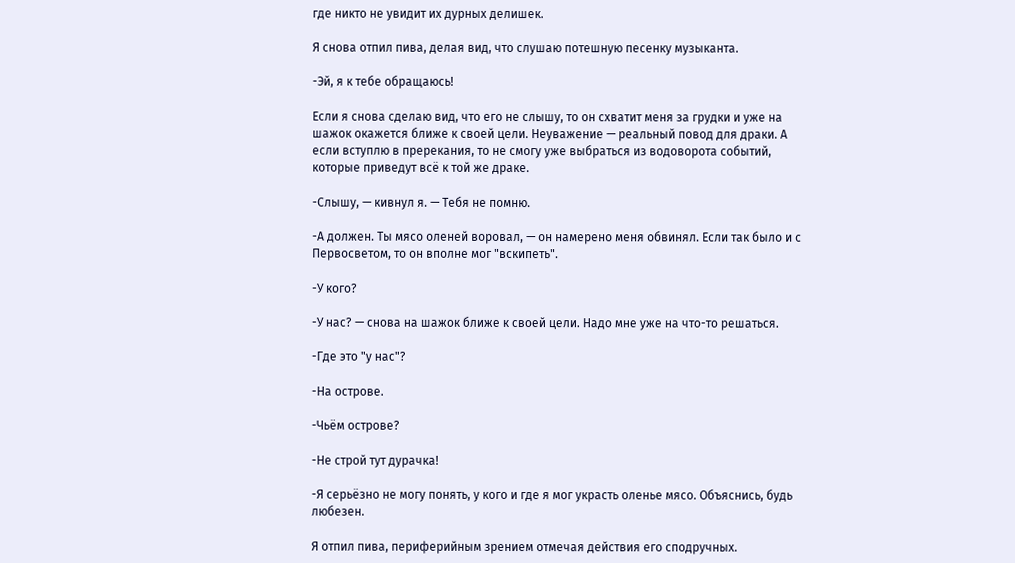где никто не увидит их дурных делишек.

Я снова отпил пива, делая вид, что слушаю потешную песенку музыканта.

-Эй, я к тебе обращаюсь!

Если я снова сделаю вид, что его не слышу, то он схватит меня за грудки и уже на шажок окажется ближе к своей цели. Неуважение — реальный повод для драки. А если вступлю в пререкания, то не смогу уже выбраться из водоворота событий, которые приведут всё к той же драке.

-Слышу, — кивнул я. — Тебя не помню.

-А должен. Ты мясо оленей воровал, — он намерено меня обвинял. Если так было и с Первосветом, то он вполне мог "вскипеть".

-У кого?

-У нас? — снова на шажок ближе к своей цели. Надо мне уже на что-то решаться.

-Где это "у нас"?

-На острове.

-Чьём острове?

-Не строй тут дурачка!

-Я серьёзно не могу понять, у кого и где я мог украсть оленье мясо. Объяснись, будь любезен.

Я отпил пива, периферийным зрением отмечая действия его сподручных.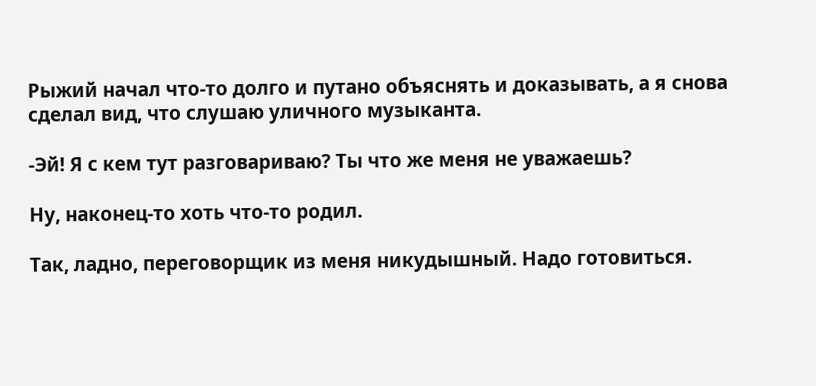Рыжий начал что-то долго и путано объяснять и доказывать, а я снова сделал вид, что слушаю уличного музыканта.

-Эй! Я с кем тут разговариваю? Ты что же меня не уважаешь?

Ну, наконец-то хоть что-то родил.

Так, ладно, переговорщик из меня никудышный. Надо готовиться.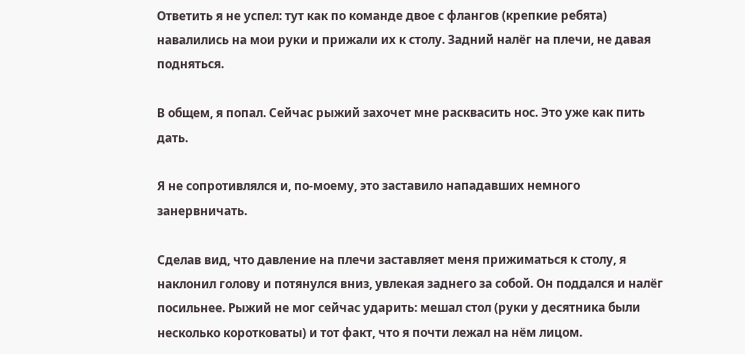Ответить я не успел: тут как по команде двое с флангов (крепкие ребята) навалились на мои руки и прижали их к столу. Задний налёг на плечи, не давая подняться.

В общем, я попал. Сейчас рыжий захочет мне расквасить нос. Это уже как пить дать.

Я не сопротивлялся и, по-моему, это заставило нападавших немного занервничать.

Сделав вид, что давление на плечи заставляет меня прижиматься к столу, я наклонил голову и потянулся вниз, увлекая заднего за собой. Он поддался и налёг посильнее. Рыжий не мог сейчас ударить: мешал стол (руки у десятника были несколько коротковаты) и тот факт, что я почти лежал на нём лицом.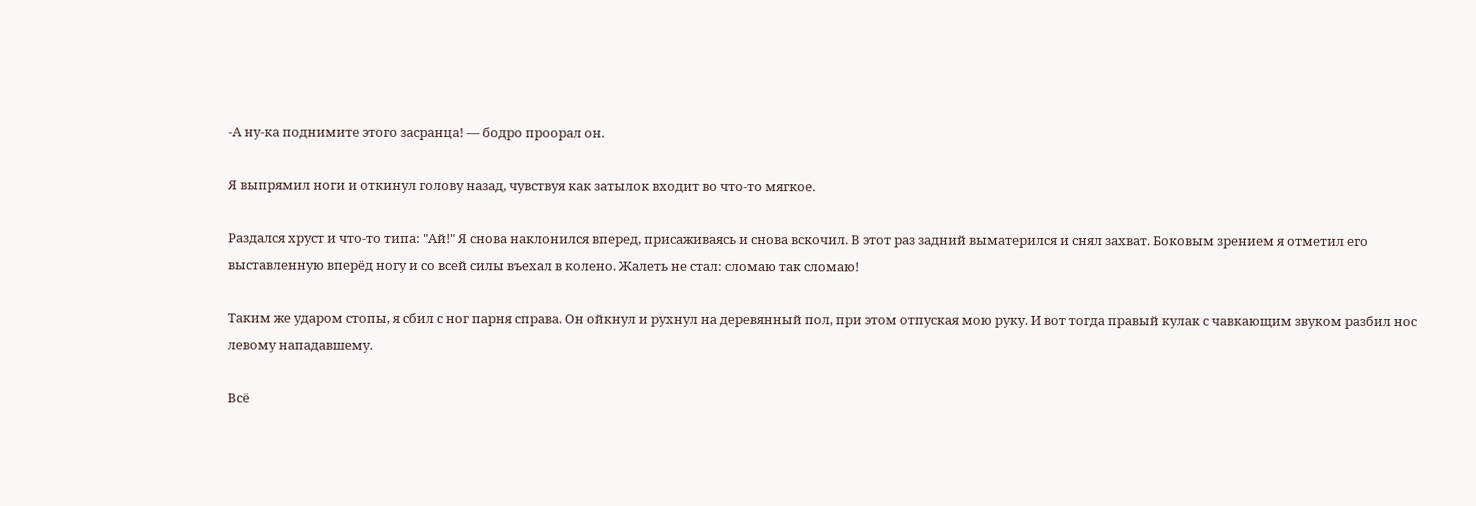-А ну-ка поднимите этого засранца! — бодро проорал он.

Я выпрямил ноги и откинул голову назад, чувствуя как затылок входит во что-то мягкое.

Раздался хруст и что-то типа: "Ай!" Я снова наклонился вперед, присаживаясь и снова вскочил. В этот раз задний выматерился и снял захват. Боковым зрением я отметил его выставленную вперёд ногу и со всей силы въехал в колено. Жалеть не стал: сломаю так сломаю!

Таким же ударом стопы, я сбил с ног парня справа. Он ойкнул и рухнул на деревянный пол, при этом отпуская мою руку. И вот тогда правый кулак с чавкающим звуком разбил нос левому нападавшему.

Всё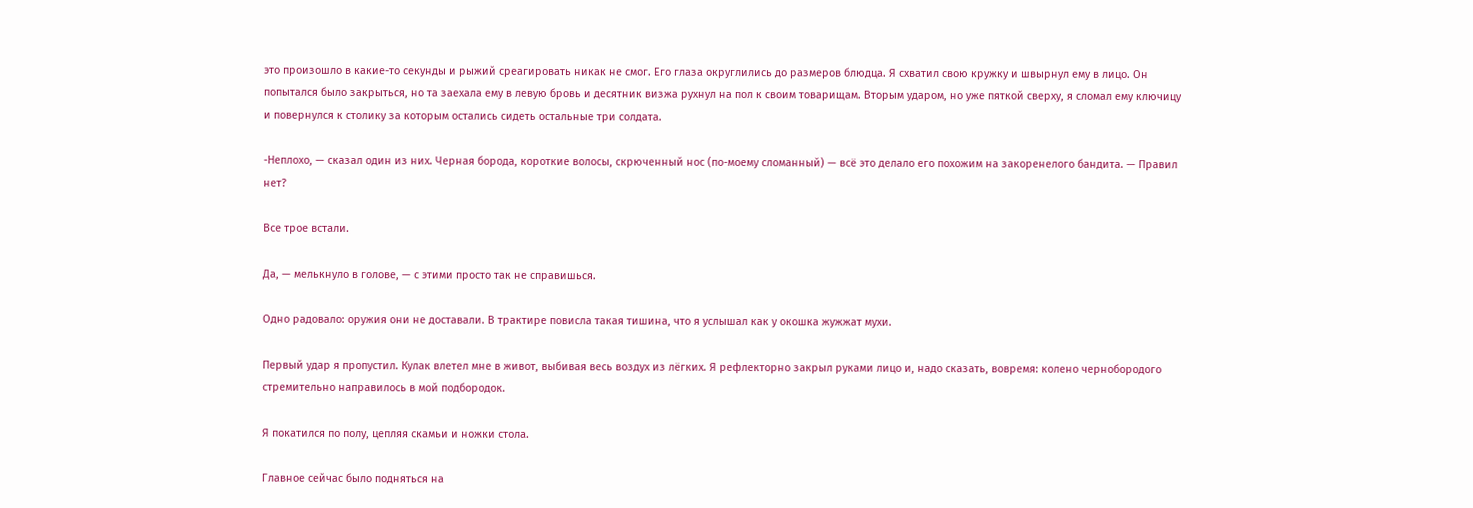это произошло в какие-то секунды и рыжий среагировать никак не смог. Его глаза округлились до размеров блюдца. Я схватил свою кружку и швырнул ему в лицо. Он попытался было закрыться, но та заехала ему в левую бровь и десятник визжа рухнул на пол к своим товарищам. Вторым ударом, но уже пяткой сверху, я сломал ему ключицу и повернулся к столику за которым остались сидеть остальные три солдата.

-Неплохо, — сказал один из них. Черная борода, короткие волосы, скрюченный нос (по-моему сломанный) — всё это делало его похожим на закоренелого бандита. — Правил нет?

Все трое встали.

Да, — мелькнуло в голове, — с этими просто так не справишься.

Одно радовало: оружия они не доставали. В трактире повисла такая тишина, что я услышал как у окошка жужжат мухи.

Первый удар я пропустил. Кулак влетел мне в живот, выбивая весь воздух из лёгких. Я рефлекторно закрыл руками лицо и, надо сказать, вовремя: колено чернобородого стремительно направилось в мой подбородок.

Я покатился по полу, цепляя скамьи и ножки стола.

Главное сейчас было подняться на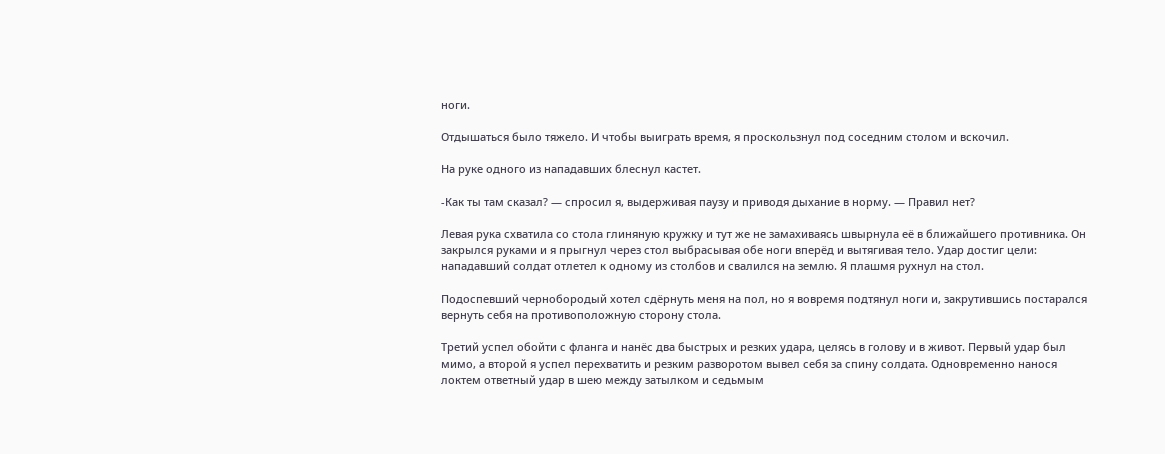ноги.

Отдышаться было тяжело. И чтобы выиграть время, я проскользнул под соседним столом и вскочил.

На руке одного из нападавших блеснул кастет.

-Как ты там сказал? — спросил я, выдерживая паузу и приводя дыхание в норму. — Правил нет?

Левая рука схватила со стола глиняную кружку и тут же не замахиваясь швырнула её в ближайшего противника. Он закрылся руками и я прыгнул через стол выбрасывая обе ноги вперёд и вытягивая тело. Удар достиг цели: нападавший солдат отлетел к одному из столбов и свалился на землю. Я плашмя рухнул на стол.

Подоспевший чернобородый хотел сдёрнуть меня на пол, но я вовремя подтянул ноги и, закрутившись постарался вернуть себя на противоположную сторону стола.

Третий успел обойти с фланга и нанёс два быстрых и резких удара, целясь в голову и в живот. Первый удар был мимо, а второй я успел перехватить и резким разворотом вывел себя за спину солдата. Одновременно нанося локтем ответный удар в шею между затылком и седьмым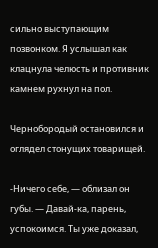сильно выступающим позвонком. Я услышал как клацнула челюсть и противник камнем рухнул на пол.

Чернобородый остановился и оглядел стонущих товарищей.

-Ничего себе, — облизал он губы. — Давай-ка, парень, успокоимся. Ты уже доказал,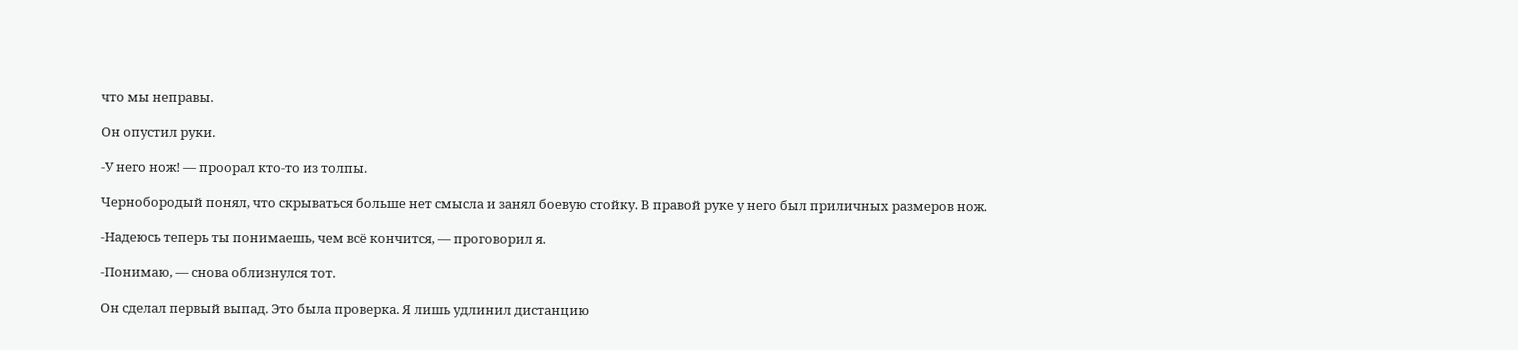что мы неправы.

Он опустил руки.

-У него нож! — проорал кто-то из толпы.

Чернобородый понял, что скрываться больше нет смысла и занял боевую стойку. В правой руке у него был приличных размеров нож.

-Надеюсь теперь ты понимаешь, чем всё кончится, — проговорил я.

-Понимаю, — снова облизнулся тот.

Он сделал первый выпад. Это была проверка. Я лишь удлинил дистанцию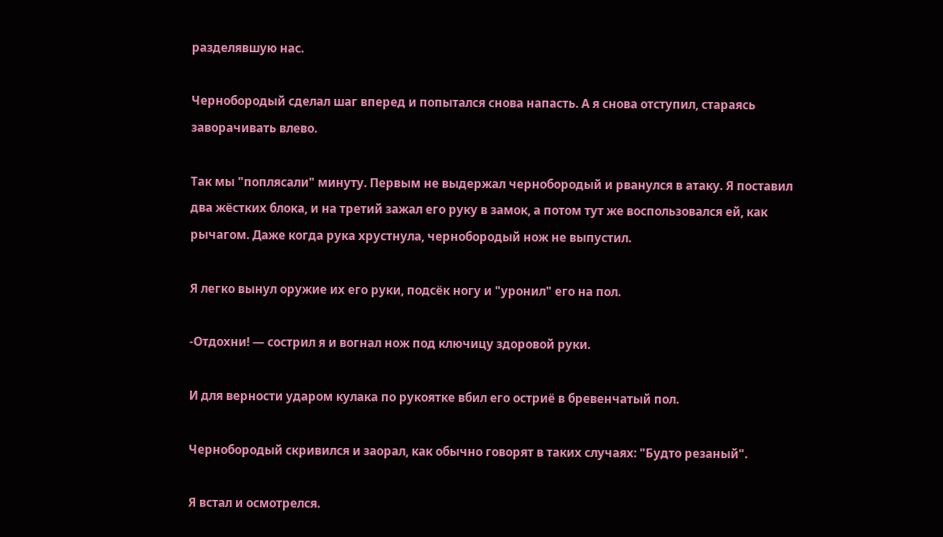разделявшую нас.

Чернобородый сделал шаг вперед и попытался снова напасть. А я снова отступил, стараясь заворачивать влево.

Так мы "поплясали" минуту. Первым не выдержал чернобородый и рванулся в атаку. Я поставил два жёстких блока, и на третий зажал его руку в замок, а потом тут же воспользовался ей, как рычагом. Даже когда рука хрустнула, чернобородый нож не выпустил.

Я легко вынул оружие их его руки, подсёк ногу и "уронил" его на пол.

-Отдохни! — сострил я и вогнал нож под ключицу здоровой руки.

И для верности ударом кулака по рукоятке вбил его остриё в бревенчатый пол.

Чернобородый скривился и заорал, как обычно говорят в таких случаях: "Будто резаный".

Я встал и осмотрелся.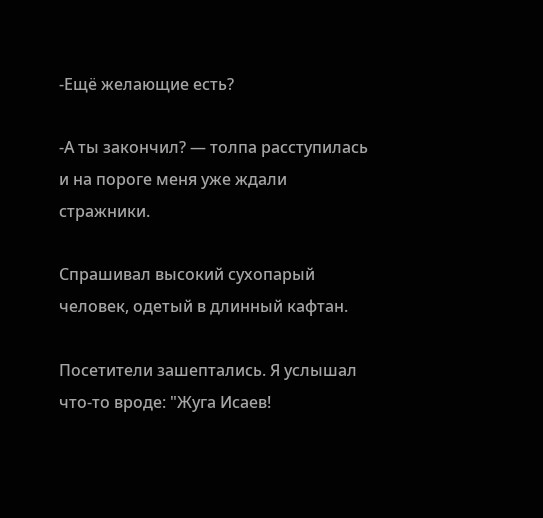-Ещё желающие есть?

-А ты закончил? — толпа расступилась и на пороге меня уже ждали стражники.

Спрашивал высокий сухопарый человек, одетый в длинный кафтан.

Посетители зашептались. Я услышал что-то вроде: "Жуга Исаев!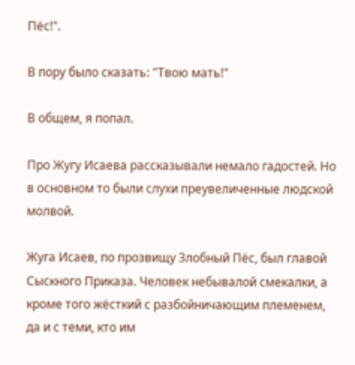Пёс!".

В пору было сказать: "Твою мать!"

В общем, я попал.

Про Жугу Исаева рассказывали немало гадостей. Но в основном то были слухи преувеличенные людской молвой.

Жуга Исаев, по прозвищу Злобный Пёс, был главой Сыскного Приказа. Человек небывалой смекалки, а кроме того жёсткий с разбойничающим племенем, да и с теми, кто им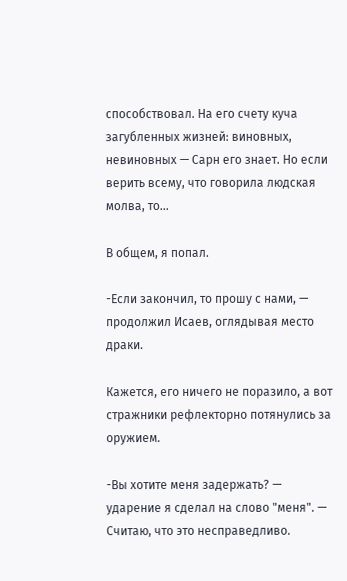способствовал. На его счету куча загубленных жизней: виновных, невиновных — Сарн его знает. Но если верить всему, что говорила людская молва, то...

В общем, я попал.

-Если закончил, то прошу с нами, — продолжил Исаев, оглядывая место драки.

Кажется, его ничего не поразило, а вот стражники рефлекторно потянулись за оружием.

-Вы хотите меня задержать? — ударение я сделал на слово "меня". — Считаю, что это несправедливо.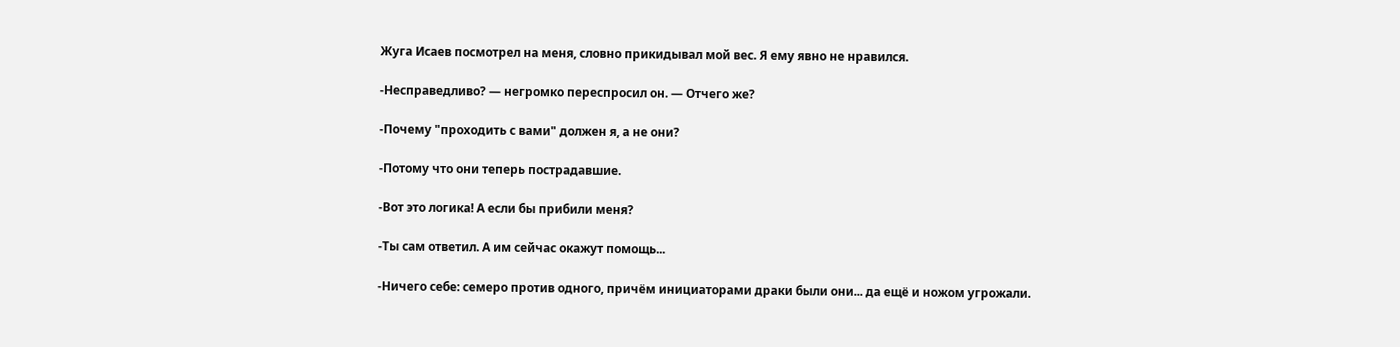Жуга Исаев посмотрел на меня, словно прикидывал мой вес. Я ему явно не нравился.

-Несправедливо? — негромко переспросил он. — Отчего же?

-Почему "проходить с вами" должен я, а не они?

-Потому что они теперь пострадавшие.

-Вот это логика! А если бы прибили меня?

-Ты сам ответил. А им сейчас окажут помощь...

-Ничего себе: семеро против одного, причём инициаторами драки были они... да ещё и ножом угрожали.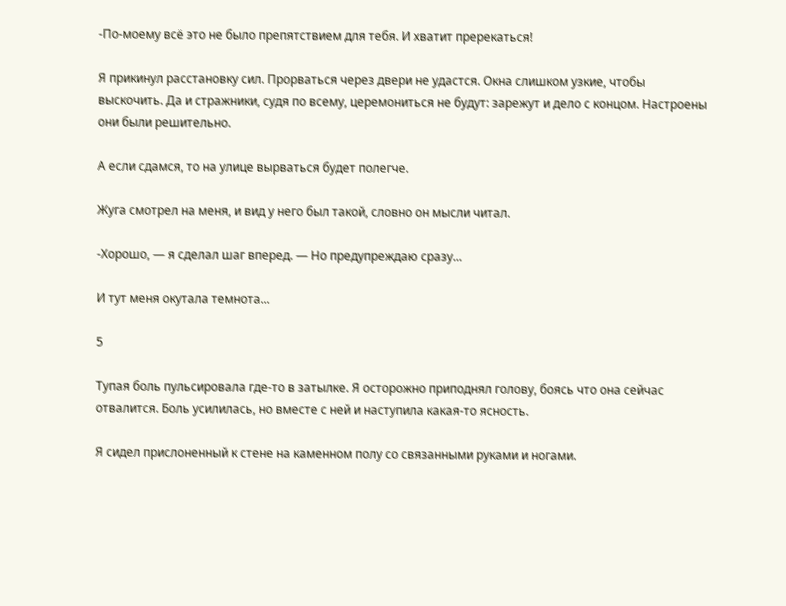-По-моему всё это не было препятствием для тебя. И хватит пререкаться!

Я прикинул расстановку сил. Прорваться через двери не удастся. Окна слишком узкие, чтобы выскочить. Да и стражники, судя по всему, церемониться не будут: зарежут и дело с концом. Настроены они были решительно.

А если сдамся, то на улице вырваться будет полегче.

Жуга смотрел на меня, и вид у него был такой, словно он мысли читал.

-Хорошо, — я сделал шаг вперед. — Но предупреждаю сразу...

И тут меня окутала темнота...

5

Тупая боль пульсировала где-то в затылке. Я осторожно приподнял голову, боясь что она сейчас отвалится. Боль усилилась, но вместе с ней и наступила какая-то ясность.

Я сидел прислоненный к стене на каменном полу со связанными руками и ногами.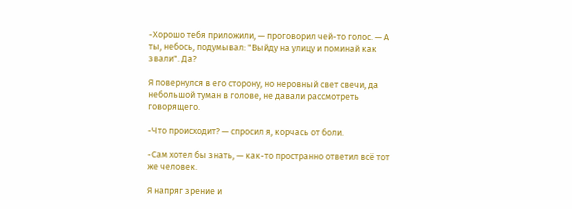-Хорошо тебя приложили, — проговорил чей-то голос. — А ты, небось, подумывал: "Выйду на улицу и поминай как звали". Да?

Я повернулся в его сторону, но неровный свет свечи, да небольшой туман в голове, не давали рассмотреть говорящего.

-Что происходит? — спросил я, корчась от боли.

-Сам хотел бы знать, — как-то пространно ответил всё тот же человек.

Я напряг зрение и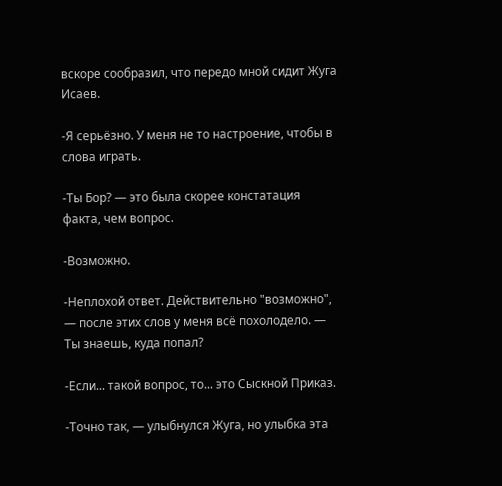вскоре сообразил, что передо мной сидит Жуга Исаев.

-Я серьёзно. У меня не то настроение, чтобы в слова играть.

-Ты Бор? — это была скорее констатация факта, чем вопрос.

-Возможно.

-Неплохой ответ. Действительно "возможно", — после этих слов у меня всё похолодело. — Ты знаешь, куда попал?

-Если... такой вопрос, то... это Сыскной Приказ.

-Точно так, — улыбнулся Жуга, но улыбка эта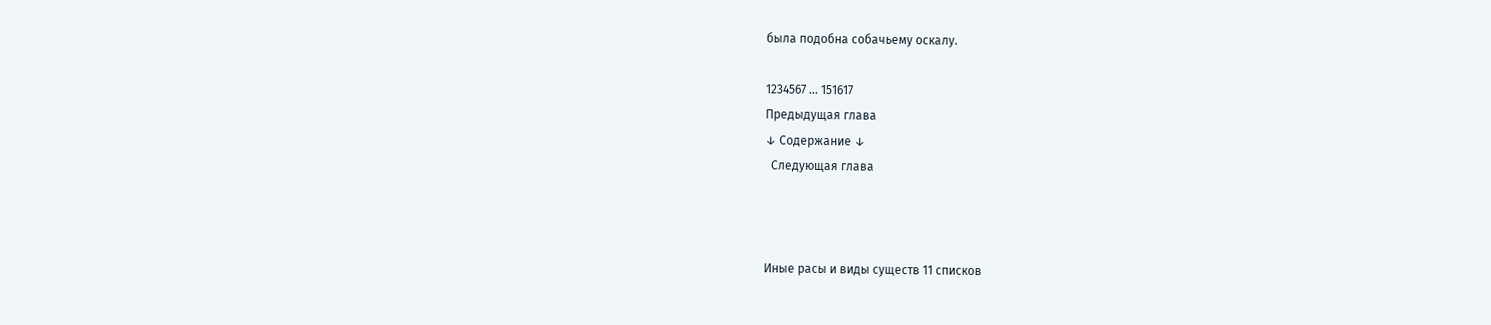была подобна собачьему оскалу.

1234567 ... 151617
Предыдущая глава
↓ Содержание ↓
  Следующая глава



Иные расы и виды существ 11 списков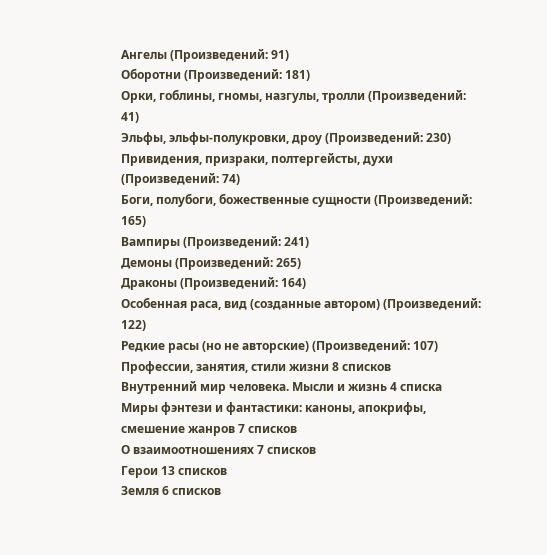Ангелы (Произведений: 91)
Оборотни (Произведений: 181)
Орки, гоблины, гномы, назгулы, тролли (Произведений: 41)
Эльфы, эльфы-полукровки, дроу (Произведений: 230)
Привидения, призраки, полтергейсты, духи (Произведений: 74)
Боги, полубоги, божественные сущности (Произведений: 165)
Вампиры (Произведений: 241)
Демоны (Произведений: 265)
Драконы (Произведений: 164)
Особенная раса, вид (созданные автором) (Произведений: 122)
Редкие расы (но не авторские) (Произведений: 107)
Профессии, занятия, стили жизни 8 списков
Внутренний мир человека. Мысли и жизнь 4 списка
Миры фэнтези и фантастики: каноны, апокрифы, смешение жанров 7 списков
О взаимоотношениях 7 списков
Герои 13 списков
Земля 6 списков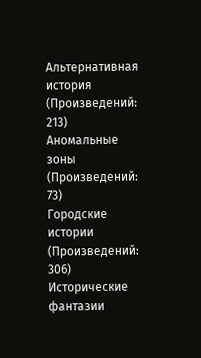Альтернативная история (Произведений: 213)
Аномальные зоны (Произведений: 73)
Городские истории (Произведений: 306)
Исторические фантазии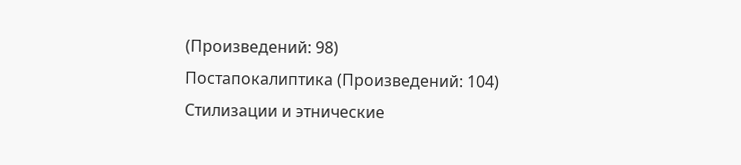(Произведений: 98)
Постапокалиптика (Произведений: 104)
Стилизации и этнические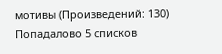мотивы (Произведений: 130)
Попадалово 5 списков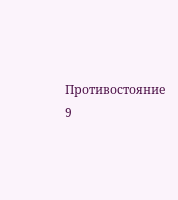Противостояние 9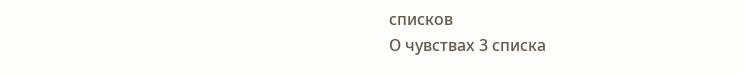списков
О чувствах 3 списка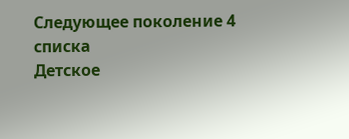Следующее поколение 4 списка
Детское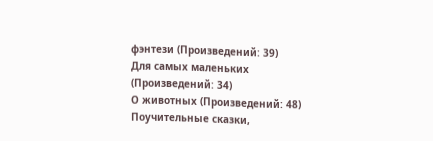фэнтези (Произведений: 39)
Для самых маленьких (Произведений: 34)
О животных (Произведений: 48)
Поучительные сказки,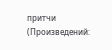притчи (Произведений: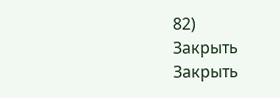82)
Закрыть
Закрыть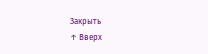Закрыть
↑ Вверх